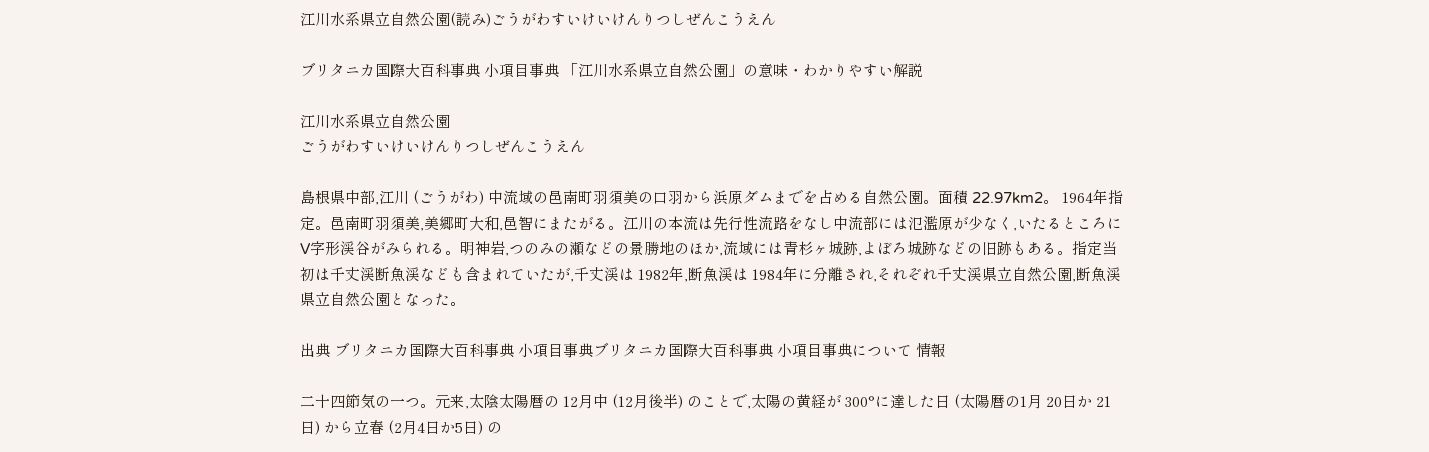江川水系県立自然公園(読み)ごうがわすいけいけんりつしぜんこうえん

ブリタニカ国際大百科事典 小項目事典 「江川水系県立自然公園」の意味・わかりやすい解説

江川水系県立自然公園
ごうがわすいけいけんりつしぜんこうえん

島根県中部,江川 (ごうがわ) 中流域の邑南町羽須美の口羽から浜原ダムまでを占める自然公園。面積 22.97km2。 1964年指定。邑南町羽須美,美郷町大和,邑智にまたがる。江川の本流は先行性流路をなし中流部には氾濫原が少なく,いたるところにV字形渓谷がみられる。明神岩,つのみの瀬などの景勝地のほか,流域には青杉ヶ城跡,よぼろ城跡などの旧跡もある。指定当初は千丈渓断魚渓なども含まれていたが,千丈渓は 1982年,断魚渓は 1984年に分離され,それぞれ千丈渓県立自然公園,断魚渓県立自然公園となった。

出典 ブリタニカ国際大百科事典 小項目事典ブリタニカ国際大百科事典 小項目事典について 情報

二十四節気の一つ。元来,太陰太陽暦の 12月中 (12月後半) のことで,太陽の黄経が 300°に達した日 (太陽暦の1月 20日か 21日) から立春 (2月4日か5日) の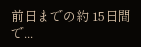前日までの約 15日間で...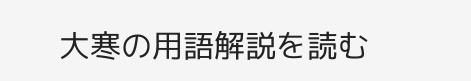大寒の用語解説を読む